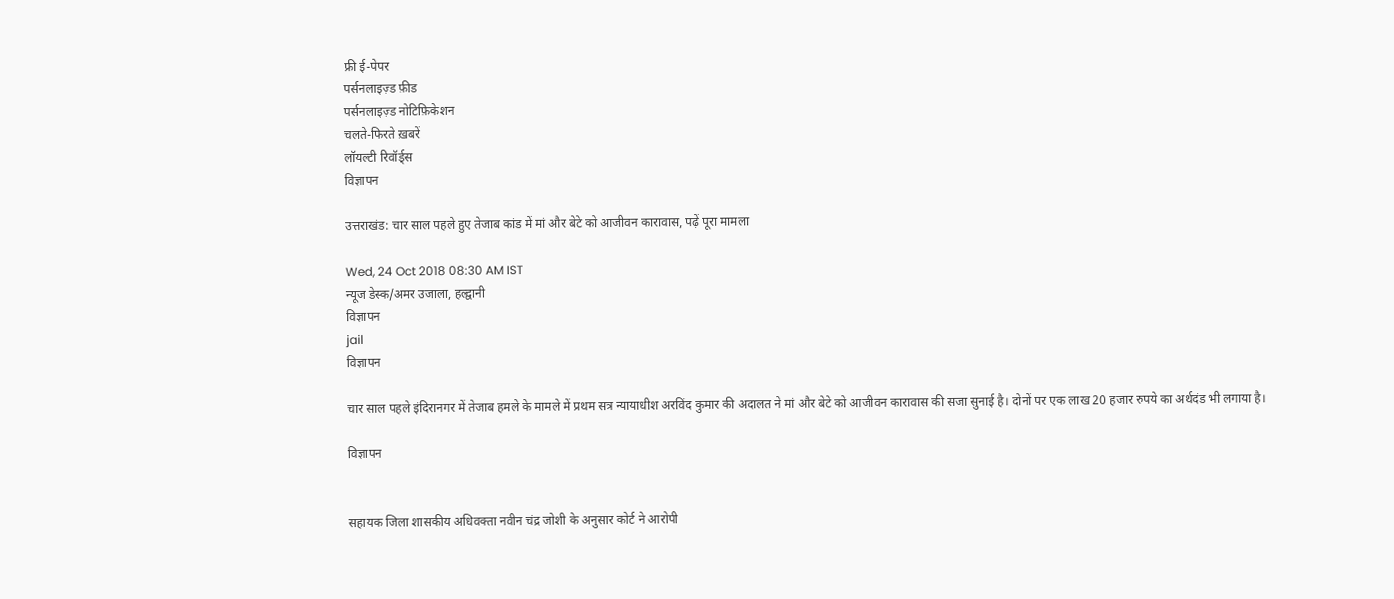फ्री ई-पेपर
पर्सनलाइज़्ड फ़ीड
पर्सनलाइज़्ड नोटिफ़िकेशन
चलते-फिरते ख़बरें
लॉयल्टी रिवॉर्ड्स
विज्ञापन

उत्तराखंड: चार साल पहले हुए तेजाब कांड में मां और बेटे को आजीवन कारावास, पढ़ें पूरा मामला

Wed, 24 Oct 2018 08:30 AM IST
न्यूज डेस्क/अमर उजाला, हल्द्वानी
विज्ञापन
jail
विज्ञापन

चार साल पहले इंदिरानगर में तेजाब हमले के मामले में प्रथम सत्र न्यायाधीश अरविंद कुमार की अदालत ने मां और बेटे को आजीवन कारावास की सजा सुनाई है। दोनों पर एक लाख 20 हजार रुपये का अर्थदंड भी लगाया है।

विज्ञापन


सहायक जिला शासकीय अधिवक्ता नवीन चंद्र जोशी के अनुसार कोर्ट ने आरोपी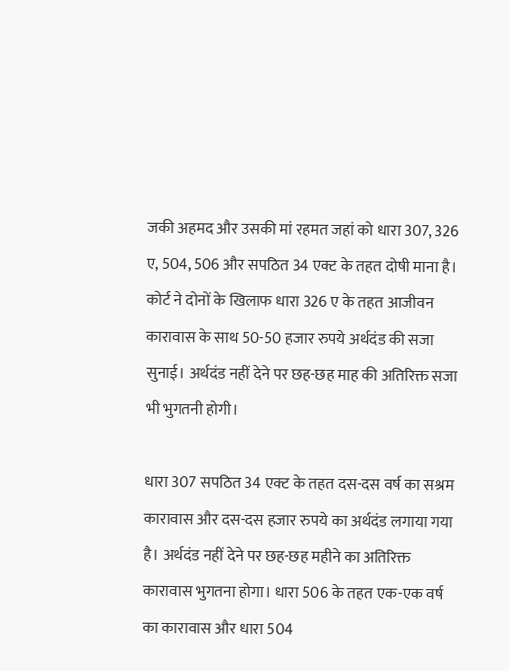जकी अहमद और उसकी मां रहमत जहां को धारा 307, 326 ए, 504, 506 और सपठित 34 एक्ट के तहत दोषी माना है। कोर्ट ने दोनों के खिलाफ धारा 326 ए के तहत आजीवन कारावास के साथ 50-50 हजार रुपये अर्थदंड की सजा सुनाई। अर्थदंड नहीं देने पर छह-छह माह की अतिरिक्त सजा भी भुगतनी होगी।

धारा 307 सपठित 34 एक्ट के तहत दस-दस वर्ष का सश्रम कारावास और दस-दस हजार रुपये का अर्थदंड लगाया गया है। अर्थदंड नहीं देने पर छह-छह महीने का अतिरिक्त कारावास भुगतना होगा। धारा 506 के तहत एक-एक वर्ष का कारावास और धारा 504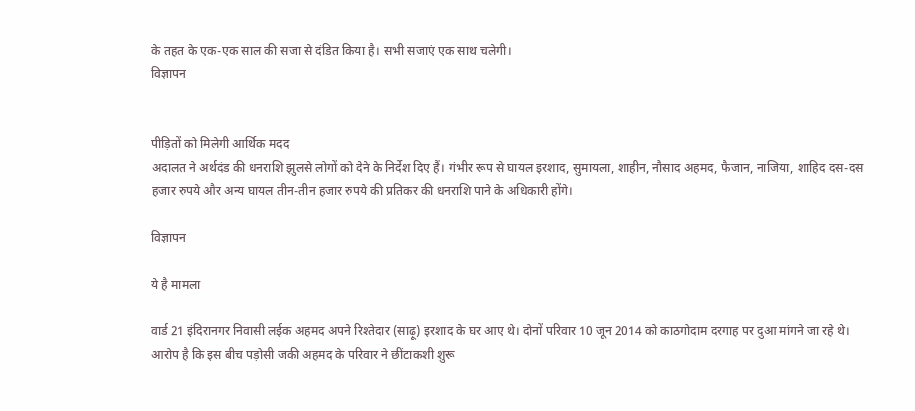के तहत के एक-एक साल की सजा से दंडित किया है। सभी सजाएं एक साथ चलेगी।
विज्ञापन


पीड़ितों को मिलेगी आर्थिक मदद
अदालत ने अर्थदंड की धनराशि झुलसे लोगों को देने के निर्देश दिए हैं। गंभीर रूप से घायल इरशाद, सुमायला, शाहीन, नौसाद अहमद, फैजान, नाजिया, शाहिद दस-दस हजार रुपये और अन्य घायल तीन-तीन हजार रुपये की प्रतिकर की धनराशि पाने के अधिकारी होंगे।

विज्ञापन

ये है मामला

वार्ड 21 इंदिरानगर निवासी लईक अहमद अपने रिश्तेदार (साढ़ू) इरशाद के घर आए थे। दोनों परिवार 10 जून 2014 को काठगोदाम दरगाह पर दुआ मांगने जा रहे थे। आरोप है कि इस बीच पड़ोसी जकी अहमद के परिवार ने छींटाकशी शुरू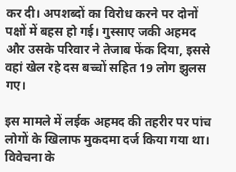कर दी। अपशब्दों का विरोध करने पर दोनों पक्षों में बहस हो गई। गुस्साए जकी अहमद और उसके परिवार ने तेजाब फेंक दिया, इससे वहां खेल रहे दस बच्चों सहित 19 लोग झुलस गए।

इस मामले में लईक अहमद की तहरीर पर पांच लोगों के खिलाफ मुकदमा दर्ज किया गया था। विवेचना के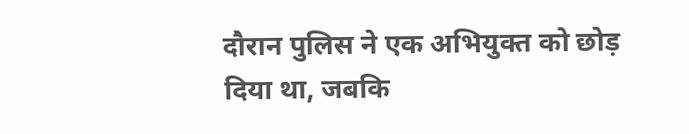दौरान पुलिस ने एक अभियुक्त को छोड़ दिया था, जबकि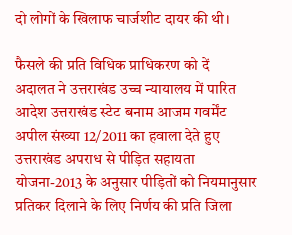दो लोगों के खिलाफ चार्जशीट दायर की थी।

फैसले की प्रति विधिक प्राधिकरण को दें
अदालत ने उत्तराखंड उच्च न्यायालय में पारित आदेश उत्तराखंड स्टेट बनाम आजम गवर्मेंट अपील संख्या 12/2011 का हवाला देते हुए उत्तराखंड अपराध से पीड़ित सहायता योजना-2013 के अनुसार पीड़ितों को नियमानुसार प्रतिकर दिलाने के लिए निर्णय की प्रति जिला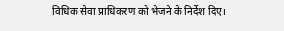विधिक सेवा प्राधिकरण को भेजने के निर्देश दिए।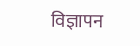विज्ञापन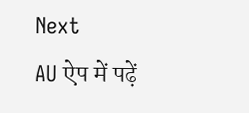Next
AU ऐप में पढ़ें